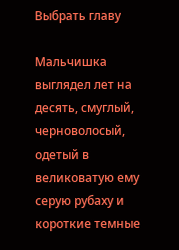Выбрать главу

Мальчишка выглядел лет на десять, смуглый, черноволосый, одетый в великоватую ему серую рубаху и короткие темные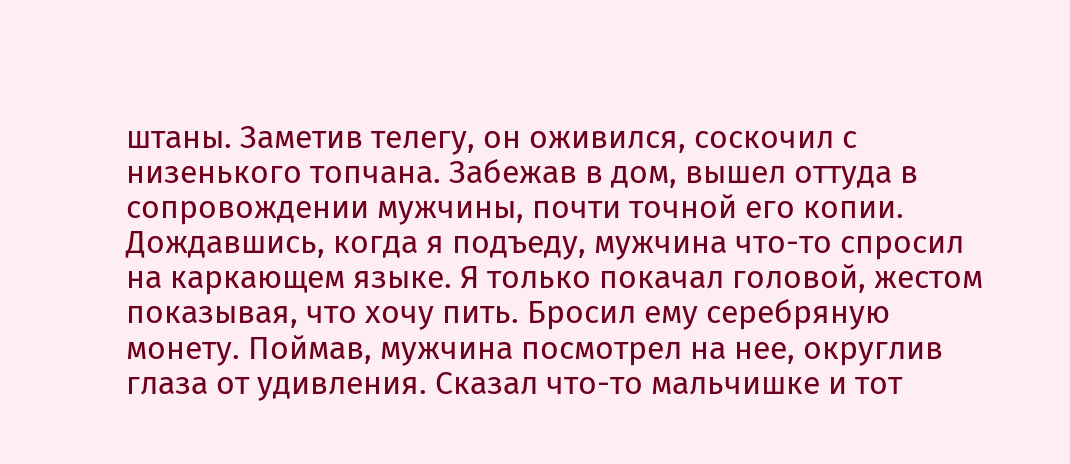штаны. Заметив телегу, он оживился, соскочил с низенького топчана. Забежав в дом, вышел оттуда в сопровождении мужчины, почти точной его копии. Дождавшись, когда я подъеду, мужчина что-то спросил на каркающем языке. Я только покачал головой, жестом показывая, что хочу пить. Бросил ему серебряную монету. Поймав, мужчина посмотрел на нее, округлив глаза от удивления. Сказал что-то мальчишке и тот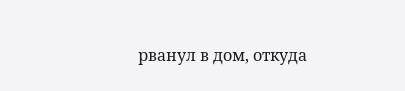рванул в дом, откуда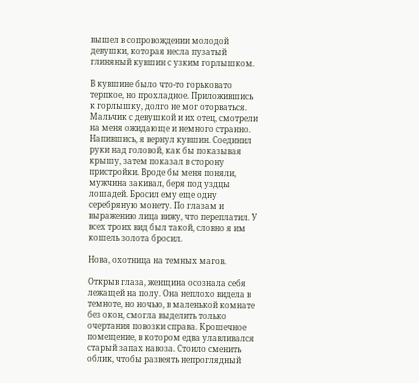вышел в сопровождении молодой девушки, которая несла пузатый глиняный кувшин с узким горлышком.

В кувшине было что-то горьковато терпкое, но прохладное. Приложившись к горлышку, долго не мог оторваться. Мальчик с девушкой и их отец, смотрели на меня ожидающе и немного странно. Напившись, я вернул кувшин. Соединил руки над головой, как бы показывая крышу, затем показал в сторону пристройки. Вроде бы меня поняли, мужчина закивал, беря под уздцы лошадей. Бросил ему еще одну серебряную монету. По глазам и выражению лица вижу, что переплатил. У всех троих вид был такой, словно я им кошель золота бросил.

Нова, охотница на темных магов.

Открыв глаза, женщина осознала себя лежащей на полу. Она неплохо видела в темноте, но ночью, в маленькой комнате без окон, смогла выделить только очертания повозки справа. Крошечное помещение, в котором едва улавливался старый запах навоза. Стоило сменить облик, чтобы развеять непроглядный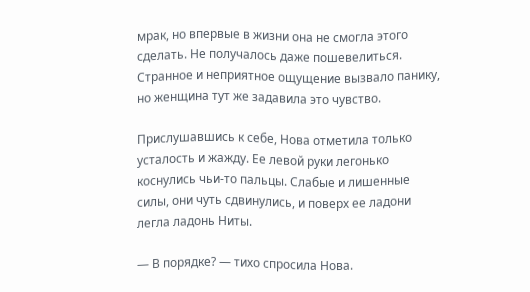мрак, но впервые в жизни она не смогла этого сделать. Не получалось даже пошевелиться. Странное и неприятное ощущение вызвало панику, но женщина тут же задавила это чувство.

Прислушавшись к себе, Нова отметила только усталость и жажду. Ее левой руки легонько коснулись чьи-то пальцы. Слабые и лишенные силы, они чуть сдвинулись, и поверх ее ладони легла ладонь Ниты.

— В порядке? — тихо спросила Нова.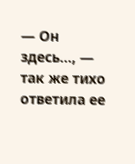— Он здесь…, — так же тихо ответила ее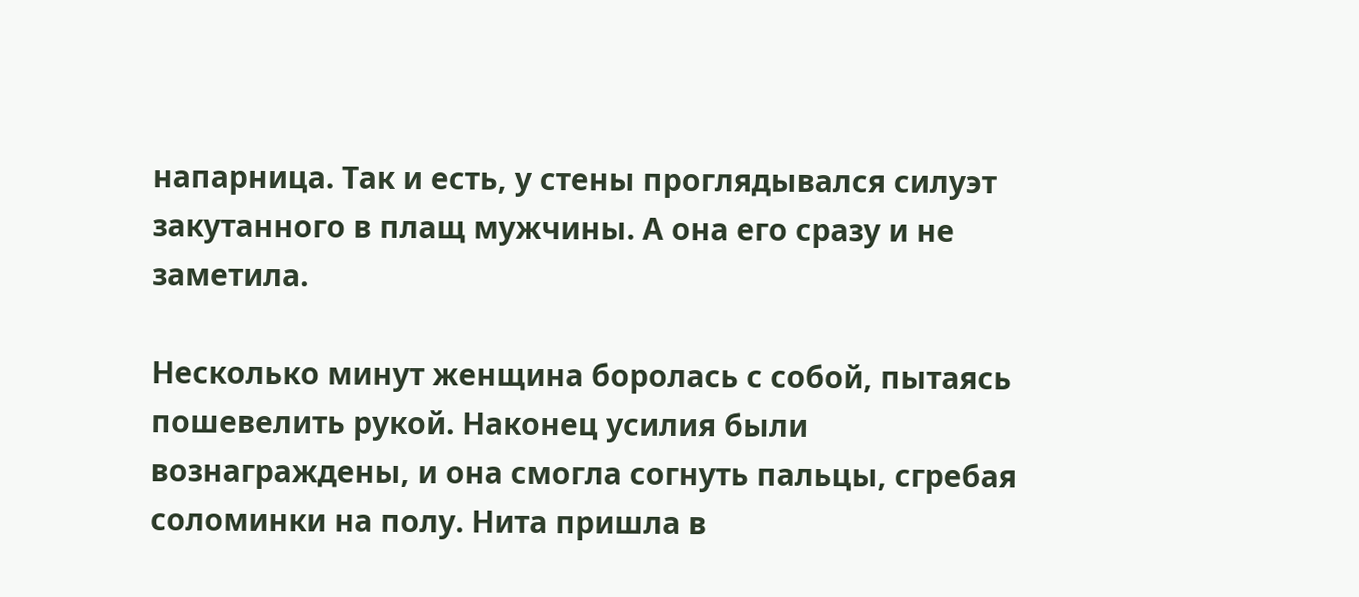напарница. Так и есть, у стены проглядывался силуэт закутанного в плащ мужчины. А она его сразу и не заметила.

Несколько минут женщина боролась с собой, пытаясь пошевелить рукой. Наконец усилия были вознаграждены, и она смогла согнуть пальцы, сгребая соломинки на полу. Нита пришла в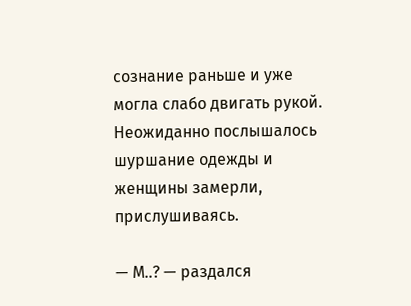сознание раньше и уже могла слабо двигать рукой. Неожиданно послышалось шуршание одежды и женщины замерли, прислушиваясь.

— М..? — раздался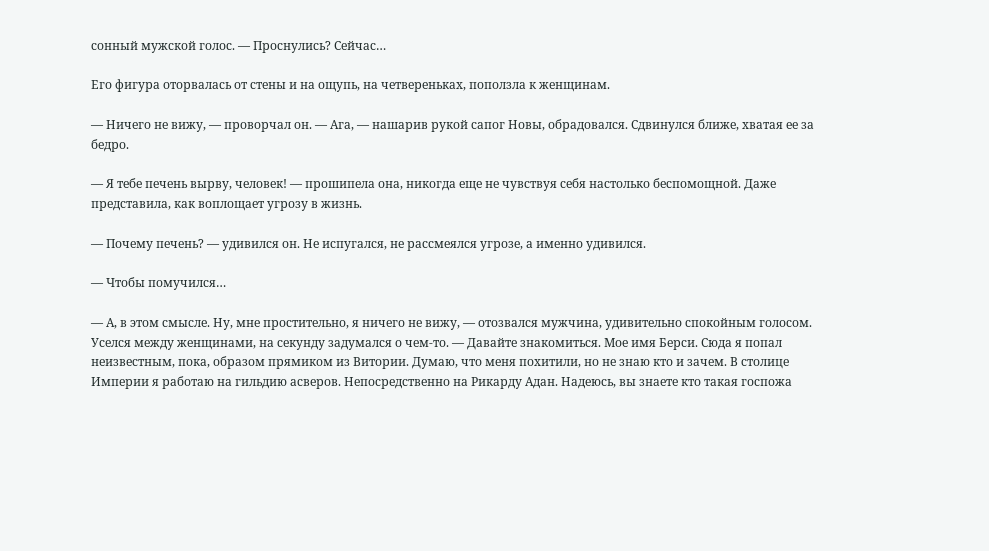сонный мужской голос. — Проснулись? Сейчас…

Его фигура оторвалась от стены и на ощупь, на четвереньках, поползла к женщинам.

— Ничего не вижу, — проворчал он. — Ага, — нашарив рукой сапог Новы, обрадовался. Сдвинулся ближе, хватая ее за бедро.

— Я тебе печень вырву, человек! — прошипела она, никогда еще не чувствуя себя настолько беспомощной. Даже представила, как воплощает угрозу в жизнь.

— Почему печень? — удивился он. Не испугался, не рассмеялся угрозе, а именно удивился.

— Чтобы помучился…

— А, в этом смысле. Ну, мне простительно, я ничего не вижу, — отозвался мужчина, удивительно спокойным голосом. Уселся между женщинами, на секунду задумался о чем-то. — Давайте знакомиться. Мое имя Берси. Сюда я попал неизвестным, пока, образом прямиком из Витории. Думаю, что меня похитили, но не знаю кто и зачем. В столице Империи я работаю на гильдию асверов. Непосредственно на Рикарду Адан. Надеюсь, вы знаете кто такая госпожа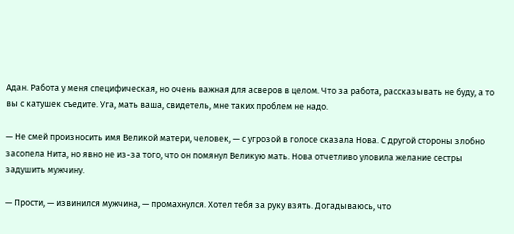Адан. Работа у меня специфическая, но очень важная для асверов в целом. Что за работа, рассказывать не буду, а то вы с катушек съедите. Уга, мать ваша, свидетель, мне таких проблем не надо.

— Не смей произносить имя Великой матери, человек, — с угрозой в голосе сказала Нова. С другой стороны злобно засопела Нита, но явно не из-за того, что он помянул Великую мать. Нова отчетливо уловила желание сестры задушить мужчину.

— Прости, — извинился мужчина, — промахнулся. Хотел тебя за руку взять. Догадываюсь, что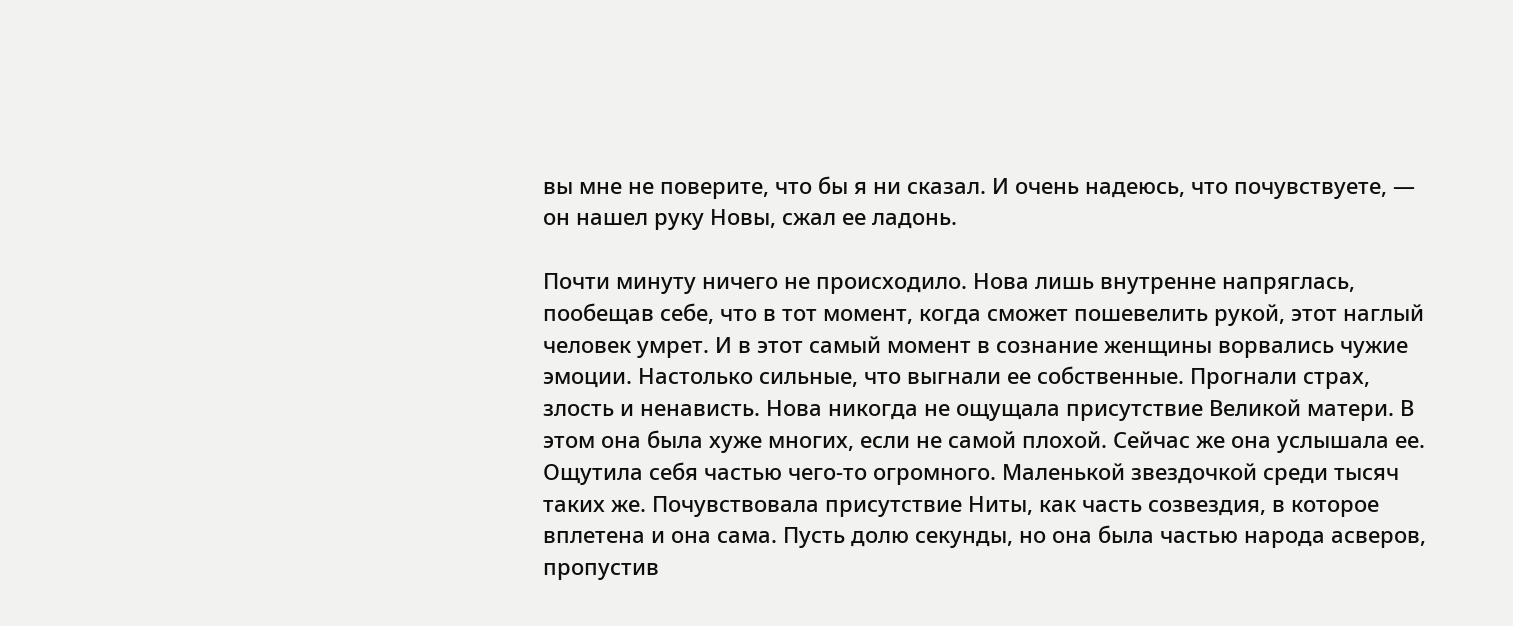вы мне не поверите, что бы я ни сказал. И очень надеюсь, что почувствуете, — он нашел руку Новы, сжал ее ладонь.

Почти минуту ничего не происходило. Нова лишь внутренне напряглась, пообещав себе, что в тот момент, когда сможет пошевелить рукой, этот наглый человек умрет. И в этот самый момент в сознание женщины ворвались чужие эмоции. Настолько сильные, что выгнали ее собственные. Прогнали страх, злость и ненависть. Нова никогда не ощущала присутствие Великой матери. В этом она была хуже многих, если не самой плохой. Сейчас же она услышала ее. Ощутила себя частью чего-то огромного. Маленькой звездочкой среди тысяч таких же. Почувствовала присутствие Ниты, как часть созвездия, в которое вплетена и она сама. Пусть долю секунды, но она была частью народа асверов, пропустив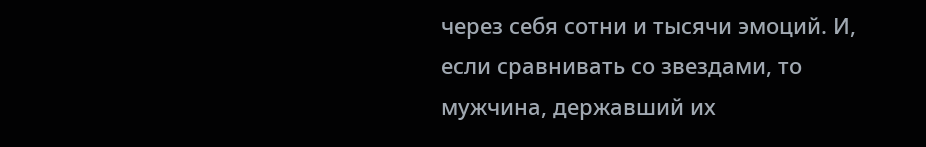через себя сотни и тысячи эмоций. И, если сравнивать со звездами, то мужчина, державший их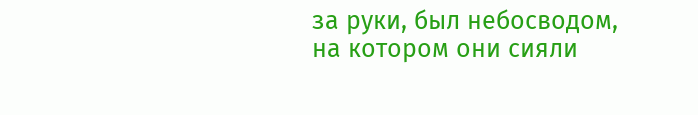за руки, был небосводом, на котором они сияли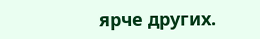ярче других.